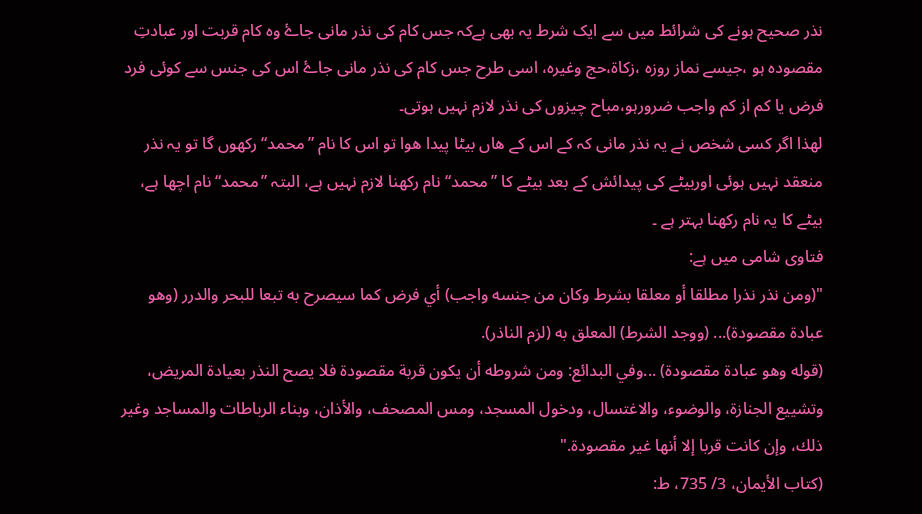نذر صحیح ہونے کی شرائط میں سے ایک شرط یہ بھی ہےکہ جس کام کی نذر مانی جاۓ وہ کام قربت اور عبادتِ مقصودہ ہو ،جیسے نماز روزہ ،زکاۃ،حج وغیرہ، اسی طرح جس کام کی نذر مانی جاۓ اس کی جنس سے کوئی فرد فرض یا کم از کم واجب ضرورہو،مباح چیزوں کی نذر لازم نہیں ہوتی۔
لھذا اگر کسی شخص نے یہ نذر مانی کہ كے اس كے هاں بيٹا پيدا هوا تو اس كا نام ”محمد“ رکھوں گا تو یہ نذر منعقد نہیں ہوئی اوربیٹے کی پیدائش کے بعد بیٹے کا ”محمد“ نام رکھنا لازم نہیں ہے، البتہ ”محمد“ نام اچھا ہے، بیٹے کا یہ نام رکھنا بہتر ہے ۔
فتاوی شامی میں ہے:
"(ومن نذر نذرا مطلقا أو معلقا بشرط وكان من جنسه واجب) أي فرض كما سيصرح به تبعا للبحر والدرر (وهو عبادة مقصودة)... (ووجد الشرط) المعلق به (لزم الناذر).
(قوله وهو عبادة مقصودة) ...وفي البدائع: ومن شروطه أن يكون قربة مقصودة فلا يصح النذر بعيادة المريض، وتشييع الجنازة، والوضوء، والاغتسال، ودخول المسجد، ومس المصحف، والأذان، وبناء الرباطات والمساجد وغير ذلك، وإن كانت قربا إلا أنها غير مقصودة."
(كتاب الأيمان، 3/ 735، ط: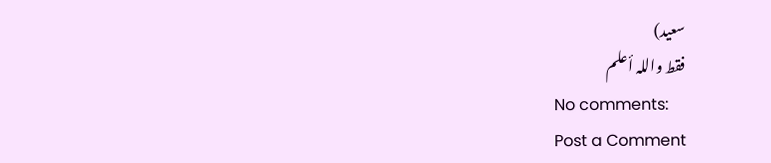سعيد)
فقط واللہ أعلم
No comments:
Post a Comment